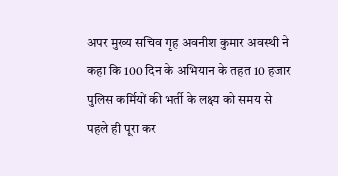अपर मुख्य सचिव गृह अवनीश कुमार अवस्थी ने कहा कि 100 दिन के अभियान के तहत 10 हजार पुलिस कर्मियों की भर्ती के लक्ष्य को समय से पहले ही पूरा कर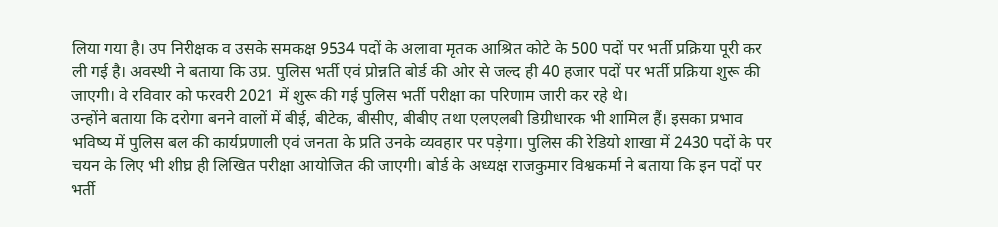लिया गया है। उप निरीक्षक व उसके समकक्ष 9534 पदों के अलावा मृतक आश्रित कोटे के 500 पदों पर भर्ती प्रक्रिया पूरी कर ली गई है। अवस्थी ने बताया कि उप्र. पुलिस भर्ती एवं प्रोन्नति बोर्ड की ओर से जल्द ही 40 हजार पदों पर भर्ती प्रक्रिया शुरू की जाएगी। वे रविवार को फरवरी 2021 में शुरू की गई पुलिस भर्ती परीक्षा का परिणाम जारी कर रहे थे।
उन्होंने बताया कि दरोगा बनने वालों में बीई, बीटेक, बीसीए, बीबीए तथा एलएलबी डिग्रीधारक भी शामिल हैं। इसका प्रभाव भविष्य में पुलिस बल की कार्यप्रणाली एवं जनता के प्रति उनके व्यवहार पर पड़ेगा। पुलिस की रेडियो शाखा में 2430 पदों के पर चयन के लिए भी शीघ्र ही लिखित परीक्षा आयोजित की जाएगी। बोर्ड के अध्यक्ष राजकुमार विश्वकर्मा ने बताया कि इन पदों पर भर्ती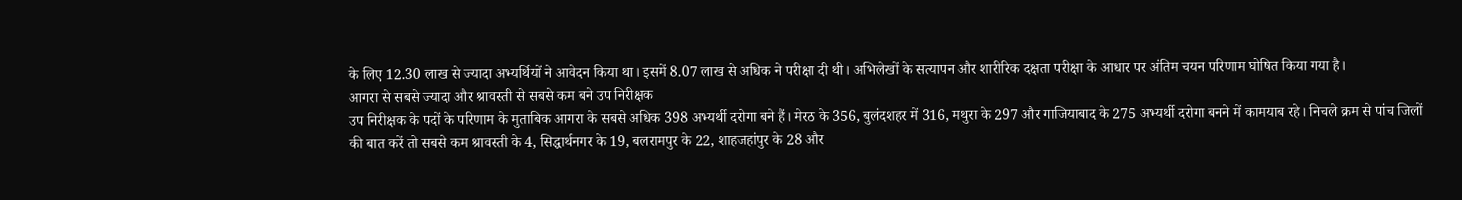के लिए 12.30 लाख से ज्यादा अभ्यर्थियों ने आवेदन किया था। इसमें 8.07 लाख से अधिक ने परीक्षा दी थी। अभिलेखों के सत्यापन और शारीरिक दक्षता परीक्षा के आधार पर अंतिम चयन परिणाम घोषित किया गया है।
आगरा से सबसे ज्यादा और श्रावस्ती से सबसे कम बने उप निरीक्षक
उप निरीक्षक के पदों के परिणाम के मुताबिक आगरा के सबसे अधिक 398 अभ्यर्थी दरोगा बने हैं। मेरठ के 356, बुलंदशहर में 316, मथुरा के 297 और गाजियाबाद के 275 अभ्यर्थी दरोगा बनने में कामयाब रहे। निचले क्रम से पांच जिलों की बात करें तो सबसे कम श्रावस्ती के 4, सिद्धार्थनगर के 19, बलरामपुर के 22, शाहजहांपुर के 28 और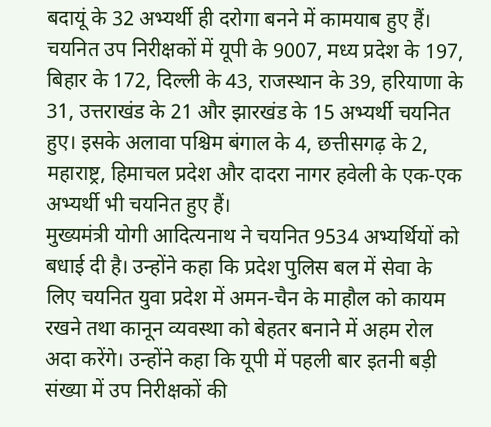बदायूं के 32 अभ्यर्थी ही दरोगा बनने में कामयाब हुए हैं। चयनित उप निरीक्षकों में यूपी के 9007, मध्य प्रदेश के 197, बिहार के 172, दिल्ली के 43, राजस्थान के 39, हरियाणा के 31, उत्तराखंड के 21 और झारखंड के 15 अभ्यर्थी चयनित हुए। इसके अलावा पश्चिम बंगाल के 4, छत्तीसगढ़ के 2, महाराष्ट्र, हिमाचल प्रदेश और दादरा नागर हवेली के एक-एक अभ्यर्थी भी चयनित हुए हैं।
मुख्यमंत्री योगी आदित्यनाथ ने चयनित 9534 अभ्यर्थियों को बधाई दी है। उन्होंने कहा कि प्रदेश पुलिस बल में सेवा के लिए चयनित युवा प्रदेश में अमन-चैन के माहौल को कायम रखने तथा कानून व्यवस्था को बेहतर बनाने में अहम रोल अदा करेंगे। उन्होंने कहा कि यूपी में पहली बार इतनी बड़ी संख्या में उप निरीक्षकों की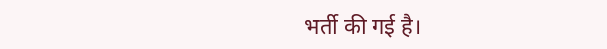भर्ती की गई है।